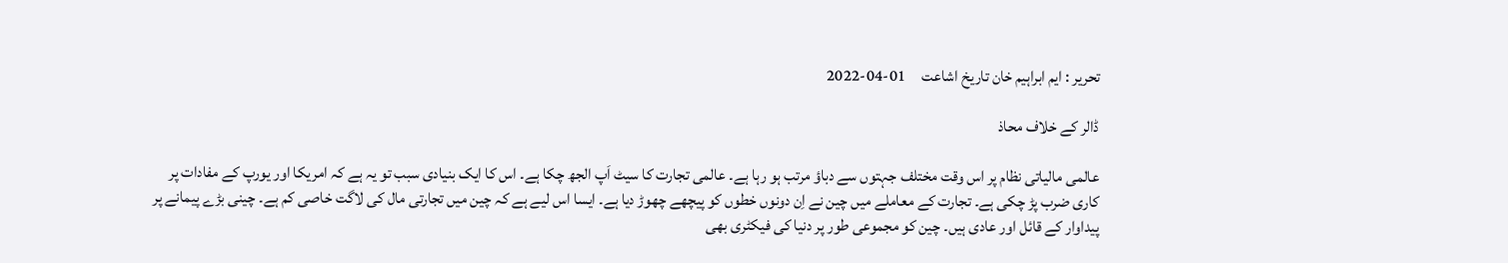تحریر : ایم ابراہیم خان تاریخ اشاعت     01-04-2022

ڈالر کے خلاف محاذ

عالمی مالیاتی نظام پر اس وقت مختلف جہتوں سے دباؤ مرتب ہو رہا ہے۔ عالمی تجارت کا سیٹ اَپ الجھ چکا ہے۔ اس کا ایک بنیادی سبب تو یہ ہے کہ امریکا اور یورپ کے مفادات پر کاری ضرب پڑ چکی ہے۔ تجارت کے معاملے میں چین نے اِن دونوں خطوں کو پیچھے چھوڑ دیا ہے۔ ایسا اس لیے ہے کہ چین میں تجارتی مال کی لاگت خاصی کم ہے۔ چینی بڑے پیمانے پر پیداوار کے قائل اور عادی ہیں۔ چین کو مجموعی طور پر دنیا کی فیکٹری بھی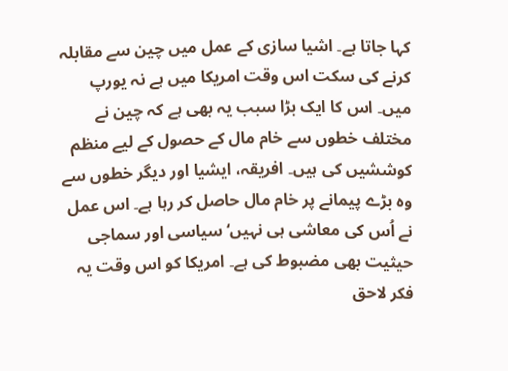کہا جاتا ہے۔ اشیا سازی کے عمل میں چین سے مقابلہ کرنے کی سکت اس وقت امریکا میں ہے نہ یورپ میں۔ اس کا ایک بڑا سبب یہ بھی ہے کہ چین نے مختلف خطوں سے خام مال کے حصول کے لیے منظم کوششیں کی ہیں۔ افریقہ، ایشیا اور دیگر خطوں سے وہ بڑے پیمانے پر خام مال حاصل کر رہا ہے۔ اس عمل نے اُس کی معاشی ہی نہیں‘ سیاسی اور سماجی حیثیت بھی مضبوط کی ہے۔ امریکا کو اس وقت یہ فکر لاحق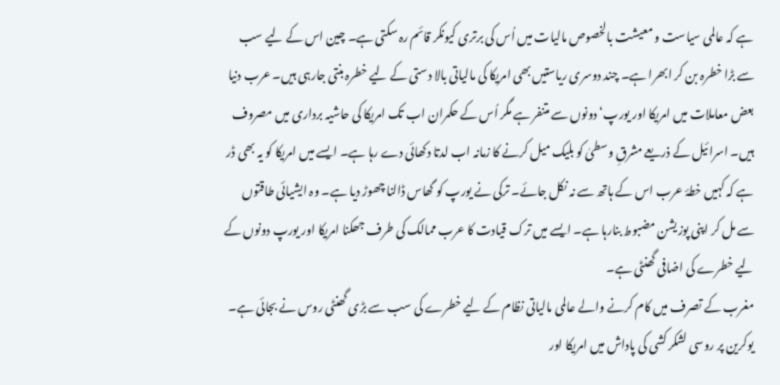ہے کہ عالمی سیاست و معیشت بالخصوص مالیات میں اُس کی برتری کیونکر قائم رہ سکتی ہے۔ چین اس کے لیے سب سے بڑا خطرہ بن کر ابھرا ہے۔ چند دوسری ریاستیں بھی امریکا کی مالیاتی بالا دستی کے لیے خطرہ بنتی جارہی ہیں۔ عرب دنیا بعض معاملات میں امریکا اور یورپ‘ دونوں سے متنفر ہے مگر اُس کے حکمران اب تک امریکا کی حاشیہ برداری میں مصروف ہیں۔ اسرائیل کے ذریعے مشرقِ وسطیٰ کو بلیک میل کرنے کا زمانہ اب لدتا دکھائی دے رہا ہے۔ ایسے میں امریکا کو یہ بھی ڈر ہے کہ کہیں خطۂ عرب اس کے ہاتھ سے نہ نکل جائے۔ ترکی نے یورپ کو گھاس ڈالنا چھوڑ دیا ہے۔ وہ ایشیائی طاقتوں سے مل کر اپنی پوزیشن مضبوط بنارہا ہے۔ ایسے میں ترک قیادت کا عرب ممالک کی طرف جھکنا امریکا اور یورپ دونوں کے لیے خطرے کی اضافی گھنٹی ہے۔
مغرب کے تصرف میں کام کرنے والے عالمی مالیاتی نظام کے لیے خطرے کی سب سے بڑی گھنٹی روس نے بجائی ہے۔ یوکرین پر روسی لشکر کشی کی پاداش میں امریکا اور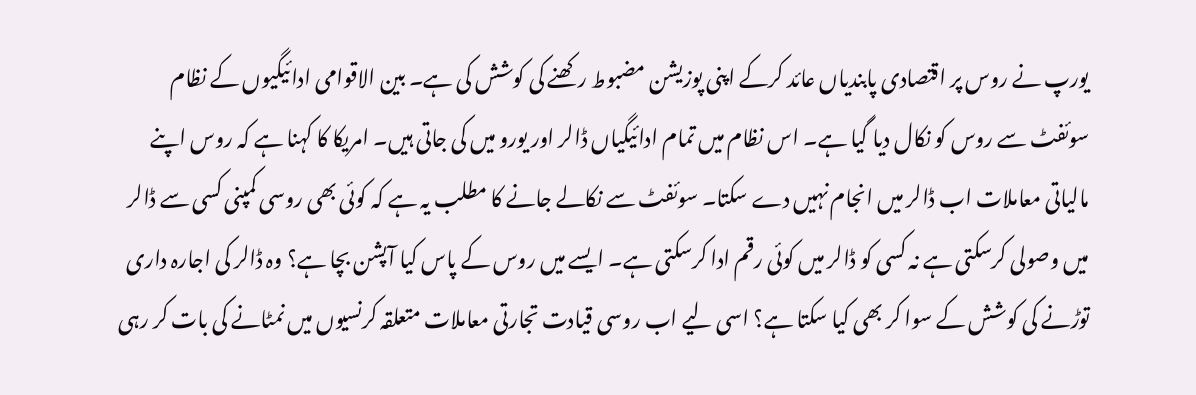یورپ نے روس پر اقتصادی پابندیاں عائد کرکے اپنی پوزیشن مضبوط رکھنے کی کوشش کی ہے۔ بین الاقوامی ادائیگیوں کے نظام سوئفٹ سے روس کو نکال دیا گیا ہے۔ اس نظام میں تمام ادائیگیاں ڈالر اور یورو میں کی جاتی ہیں۔ امریکا کا کہنا ہے کہ روس اپنے مالیاتی معاملات اب ڈالر میں انجام نہیں دے سکتا۔ سوئفٹ سے نکالے جانے کا مطلب یہ ہے کہ کوئی بھی روسی کمپنی کسی سے ڈالر میں وصولی کرسکتی ہے نہ کسی کو ڈالر میں کوئی رقم ادا کرسکتی ہے۔ ایسے میں روس کے پاس کیا آپشن بچا ہے؟ وہ ڈالر کی اجارہ داری توڑنے کی کوشش کے سوا کر بھی کیا سکتا ہے؟ اسی لیے اب روسی قیادت تجارتی معاملات متعلقہ کرنسیوں میں نمٹانے کی بات کر رہی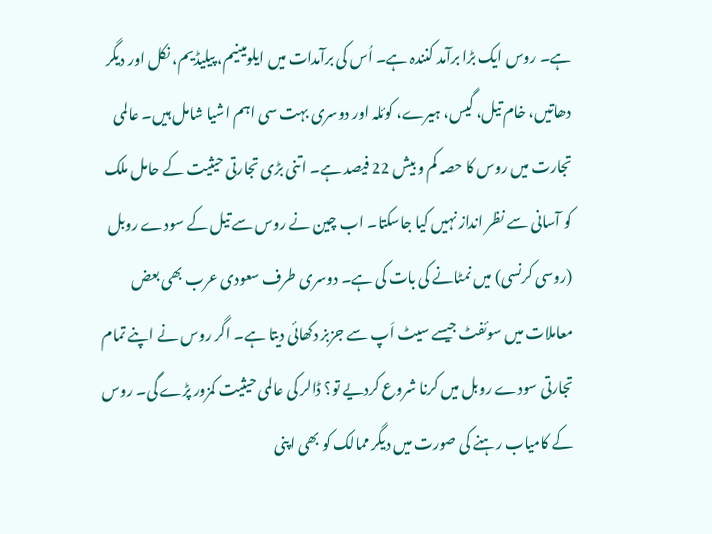ہے۔ روس ایک بڑا برآمد کنندہ ہے۔ اُس کی برآمدات میں ایلومینیم، پیلیڈیم، نکل اور دیگر دھاتیں، خام تیل، گیس، ہیرے، کوئلہ اور دوسری بہت سی اہم اشیا شامل ہیں۔ عالمی تجارت میں روس کا حصہ کم و بیش 22 فیصد ہے۔ اتنی بڑی تجارتی حیثیت کے حامل ملک کو آسانی سے نظر انداز نہیں کیا جاسکتا۔ اب چین نے روس سے تیل کے سودے روبل (روسی کرنسی) میں نمٹانے کی بات کی ہے۔ دوسری طرف سعودی عرب بھی بعض معاملات میں سوئفٹ جیسے سیٹ اَپ سے جزبز دکھائی دیتا ہے۔ اگر روس نے اپنے تمام تجارتی سودے روبل میں کرنا شروع کردیے تو؟ ڈالر کی عالمی حیثیت کمزور پڑے گی۔ روس کے کامیاب رہنے کی صورت میں دیگر ممالک کو بھی اپنی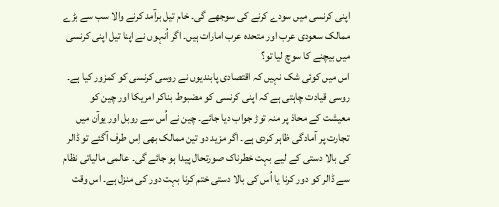اپنی کرنسی میں سودے کرنے کی سوجھے گی۔ خام تیل برآمد کرنے والا سب سے بڑے ممالک سعودی عرب اور متحدہ عرب امارات ہیں۔ اگر اُنہوں نے اپنا تیل اپنی کرنسی میں بیچنے کا سوچ لیا تو؟
اس میں کوئی شک نہیں کہ اقتصادی پابندیوں نے روسی کرنسی کو کمزور کیا ہے۔ روسی قیادت چاہتی ہے کہ اپنی کرنسی کو مضبوط بناکر امریکا اور چین کو معیشت کے محاذ پر منہ توڑ جواب دیا جائے۔ چین نے اُس سے روبل اور یوآن میں تجارت پر آمادگی ظاہر کردی ہے۔ اگر مزید دو تین ممالک بھی اِس طرف آگئے تو ڈالر کی بالا دستی کے لیے بہت خطرناک صورتحال پیدا ہو جائے گی۔ عالمی مالیاتی نظام سے ڈالر کو دور کرنا یا اُس کی بالا دستی ختم کرنا بہت دور کی منزل ہے۔ اس وقت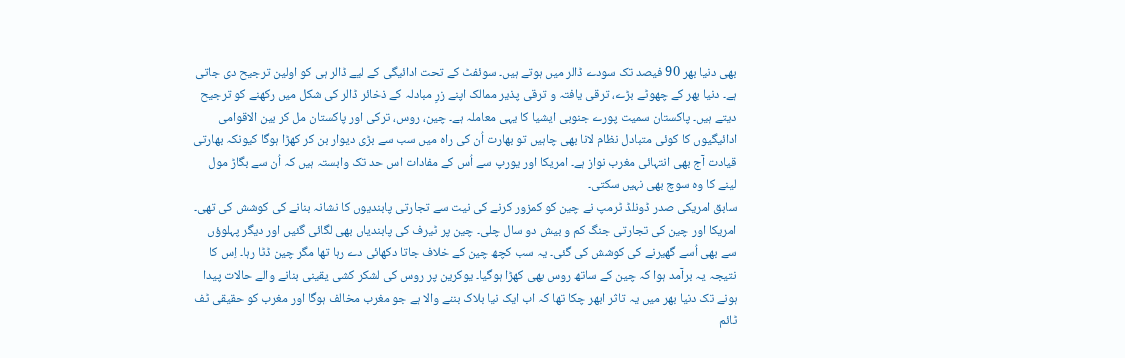بھی دنیا بھر 90 فیصد تک سودے ڈالر میں ہوتے ہیں۔ سوئفٹ کے تحت ادائیگی کے لیے ڈالر ہی کو اولین ترجیح دی جاتی ہے۔ دنیا بھر کے چھوٹے بڑے، ترقی یافتہ و ترقی پذیر ممالک اپنے زرِ مبادلہ کے ذخائر ڈالر کی شکل میں رکھنے کو ترجیح دیتے ہیں۔ پاکستان سمیت پورے جنوبی ایشیا کا یہی معاملہ ہے۔ چین، روس، ترکی اور پاکستان مل کر بین الاقوامی ادائیگیوں کا کوئی متبادل نظام لانا بھی چاہیں تو بھارت اُن کی راہ میں سب سے بڑی دیوار بن کر کھڑا ہوگا کیونکہ بھارتی قیادت آج بھی انتہائی مغرب نواز ہے۔ امریکا اور یورپ سے اُس کے مفادات اس حد تک وابستہ ہیں کہ اُن سے بگاڑ مول لینے کا وہ سوچ بھی نہیں سکتی۔
سابق امریکی صدر ڈونلڈ ٹرمپ نے چین کو کمزور کرنے کی نیت سے تجارتی پابندیوں کا نشانہ بنانے کی کوشش کی تھی۔ امریکا اور چین کی تجارتی جنگ کم و بیش دو سال چلی۔ چین پر ٹیرف کی پابندیاں بھی لگائی گئیں اور دیگر پہلوؤں سے بھی اُسے گھیرنے کی کوشش کی گئی۔ یہ سب کچھ چین کے خلاف جاتا دکھائی دے رہا تھا مگر چین ڈٹا رہا۔ اِس کا نتیجہ یہ برآمد ہوا کہ چین کے ساتھ روس بھی کھڑا ہوگیا۔ یوکرین پر روس کی لشکر کشی یقینی بنانے والے حالات پیدا ہونے تک دنیا بھر میں یہ تاثر ابھر چکا تھا کہ اب ایک نیا بلاک بننے والا ہے جو مغرب مخالف ہوگا اور مغرب کو حقیقی ٹف ٹائم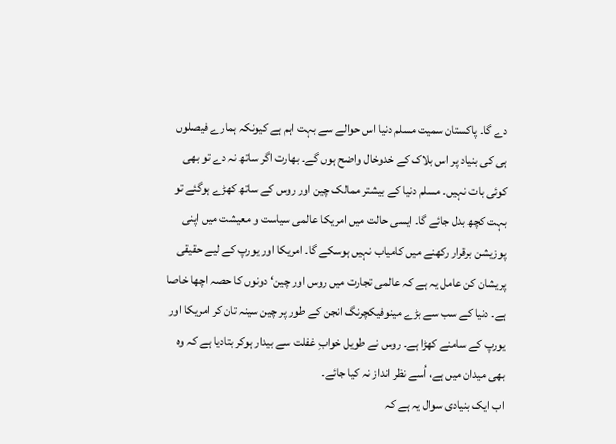دے گا۔ پاکستان سمیت مسلم دنیا اس حوالے سے بہت اہم ہے کیونکہ ہمارے فیصلوں ہی کی بنیاد پر اس بلاک کے خدوخال واضح ہوں گے۔ بھارت اگر ساتھ نہ دے تو بھی کوئی بات نہیں۔ مسلم دنیا کے بیشتر ممالک چین اور روس کے ساتھ کھڑے ہوگئے تو بہت کچھ بدل جائے گا۔ ایسی حالت میں امریکا عالمی سیاست و معیشت میں اپنی پوزیشن برقرار رکھنے میں کامیاب نہیں ہوسکے گا۔ امریکا اور یورپ کے لیے حقیقی پریشان کن عامل یہ ہے کہ عالمی تجارت میں روس اور چین‘ دونوں کا حصہ اچھا خاصا ہے۔ دنیا کے سب سے بڑے مینوفیکچرنگ انجن کے طور پر چین سینہ تان کر امریکا اور یورپ کے سامنے کھڑا ہے۔ روس نے طویل خوابِ غفلت سے بیدار ہوکر بتادیا ہے کہ وہ بھی میدان میں ہے، اُسے نظر انداز نہ کیا جائے۔
اب ایک بنیادی سوال یہ ہے کہ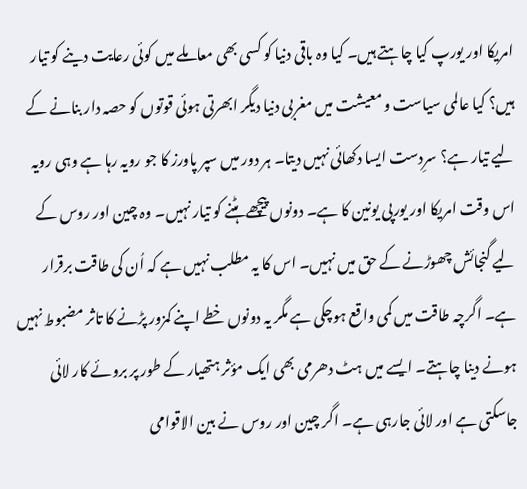امریکا اور یورپ کیا چاہتے ہیں۔ کیا وہ باقی دنیا کو کسی بھی معاملے میں کوئی رعایت دینے کو تیار ہیں؟ کیا عالمی سیاست و معیشت میں مغربی دنیا دیگر ابھرتی ہوئی قوتوں کو حصہ دار بنانے کے لیے تیار ہے؟ سرِدست ایسا دکھائی نہیں دیتا۔ ہر دور میں سپر پاورز کا جو رویہ رہا ہے وہی رویہ اس وقت امریکا اور یورپی یونین کا ہے۔ دونوں پیچھے ہٹنے کو تیار نہیں۔ وہ چین اور روس کے لیے گنجائش چھوڑنے کے حق میں نہیں۔ اس کا یہ مطلب نہیں ہے کہ اُن کی طاقت برقرار ہے۔ اگرچہ طاقت میں کمی واقع ہوچکی ہے مگر یہ دونوں خطے اپنے کمزور پڑنے کا تاثر مضبوط نہیں ہونے دینا چاہتے۔ ایسے میں ہٹ دھرمی بھی ایک مؤثر ہتھیار کے طور پر بروئے کار لائی جاسکتی ہے اور لائی جارہی ہے۔ اگر چین اور روس نے بین الاقوامی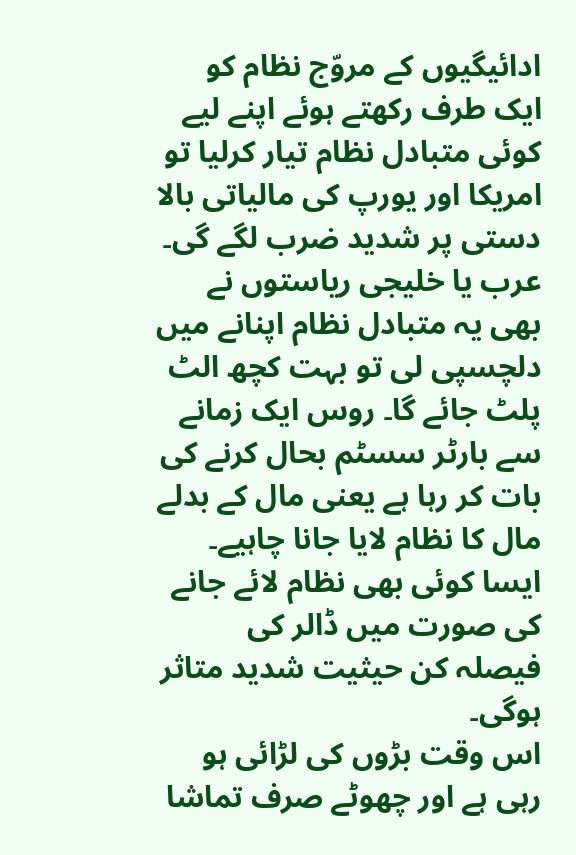ادائیگیوں کے مروّج نظام کو ایک طرف رکھتے ہوئے اپنے لیے کوئی متبادل نظام تیار کرلیا تو امریکا اور یورپ کی مالیاتی بالا دستی پر شدید ضرب لگے گی۔ عرب یا خلیجی ریاستوں نے بھی یہ متبادل نظام اپنانے میں دلچسپی لی تو بہت کچھ الٹ پلٹ جائے گا۔ روس ایک زمانے سے بارٹر سسٹم بحال کرنے کی بات کر رہا ہے یعنی مال کے بدلے مال کا نظام لایا جانا چاہیے۔ ایسا کوئی بھی نظام لائے جانے کی صورت میں ڈالر کی فیصلہ کن حیثیت شدید متاثر ہوگی۔
اس وقت بڑوں کی لڑائی ہو رہی ہے اور چھوٹے صرف تماشا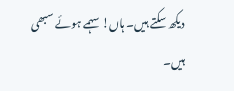دیکھ سکتے ہیں۔ ہاں! سہمے ہوئے سبھی ہیں۔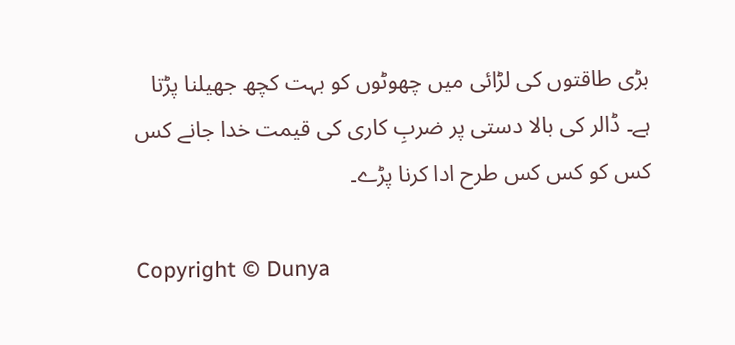بڑی طاقتوں کی لڑائی میں چھوٹوں کو بہت کچھ جھیلنا پڑتا ہے۔ ڈالر کی بالا دستی پر ضربِ کاری کی قیمت خدا جانے کس کس کو کس کس طرح ادا کرنا پڑے۔

Copyright © Dunya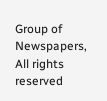Group of Newspapers, All rights reserved